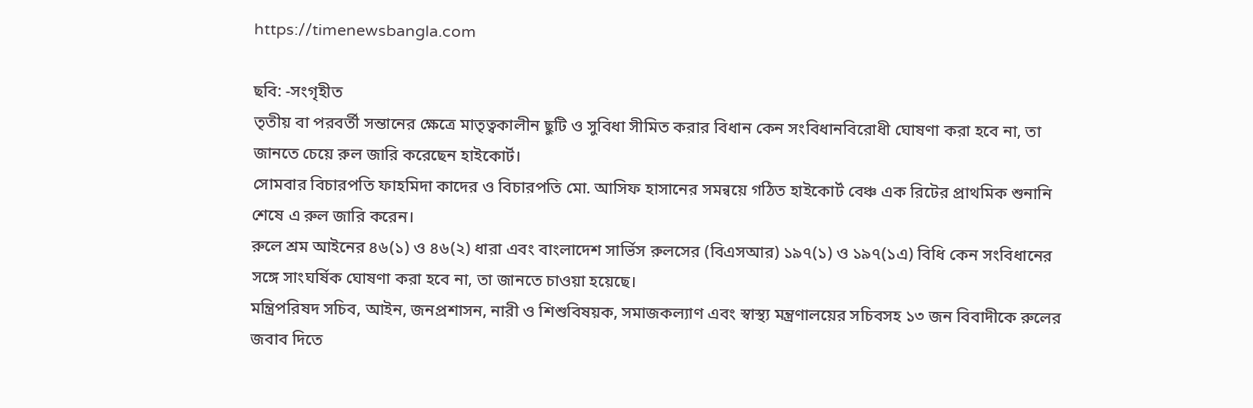https://timenewsbangla.com

ছবি: -সংগৃহীত
তৃতীয় বা পরবর্তী সন্তানের ক্ষেত্রে মাতৃত্বকালীন ছুটি ও সুবিধা সীমিত করার বিধান কেন সংবিধানবিরোধী ঘোষণা করা হবে না, তা জানতে চেয়ে রুল জারি করেছেন হাইকোর্ট।
সোমবার বিচারপতি ফাহমিদা কাদের ও বিচারপতি মো. আসিফ হাসানের সমন্বয়ে গঠিত হাইকোর্ট বেঞ্চ এক রিটের প্রাথমিক শুনানি শেষে এ রুল জারি করেন।
রুলে শ্রম আইনের ৪৬(১) ও ৪৬(২) ধারা এবং বাংলাদেশ সার্ভিস রুলসের (বিএসআর) ১৯৭(১) ও ১৯৭(১এ) বিধি কেন সংবিধানের সঙ্গে সাংঘর্ষিক ঘোষণা করা হবে না, তা জানতে চাওয়া হয়েছে।
মন্ত্রিপরিষদ সচিব, আইন, জনপ্রশাসন, নারী ও শিশুবিষয়ক, সমাজকল্যাণ এবং স্বাস্থ্য মন্ত্রণালয়ের সচিবসহ ১৩ জন বিবাদীকে রুলের জবাব দিতে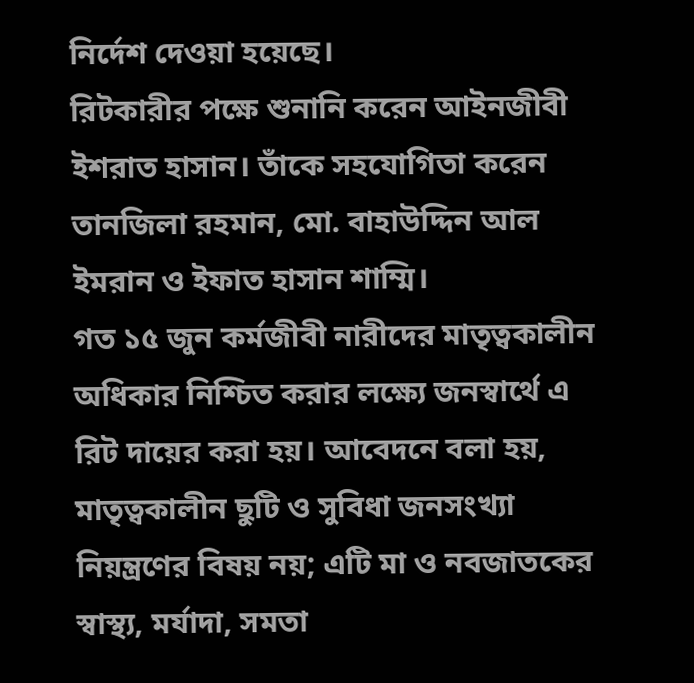নির্দেশ দেওয়া হয়েছে।
রিটকারীর পক্ষে শুনানি করেন আইনজীবী ইশরাত হাসান। তাঁকে সহযোগিতা করেন তানজিলা রহমান, মো. বাহাউদ্দিন আল ইমরান ও ইফাত হাসান শাম্মি।
গত ১৫ জুন কর্মজীবী নারীদের মাতৃত্বকালীন অধিকার নিশ্চিত করার লক্ষ্যে জনস্বার্থে এ রিট দায়ের করা হয়। আবেদনে বলা হয়, মাতৃত্বকালীন ছুটি ও সুবিধা জনসংখ্যা নিয়ন্ত্রণের বিষয় নয়; এটি মা ও নবজাতকের স্বাস্থ্য, মর্যাদা, সমতা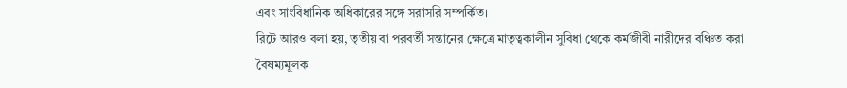এবং সাংবিধানিক অধিকারের সঙ্গে সরাসরি সম্পর্কিত।
রিটে আরও বলা হয়, তৃতীয় বা পরবর্তী সন্তানের ক্ষেত্রে মাতৃত্বকালীন সুবিধা থেকে কর্মজীবী নারীদের বঞ্চিত করা বৈষম্যমূলক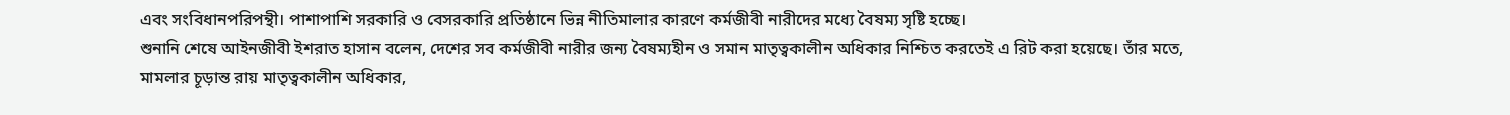এবং সংবিধানপরিপন্থী। পাশাপাশি সরকারি ও বেসরকারি প্রতিষ্ঠানে ভিন্ন নীতিমালার কারণে কর্মজীবী নারীদের মধ্যে বৈষম্য সৃষ্টি হচ্ছে।
শুনানি শেষে আইনজীবী ইশরাত হাসান বলেন, দেশের সব কর্মজীবী নারীর জন্য বৈষম্যহীন ও সমান মাতৃত্বকালীন অধিকার নিশ্চিত করতেই এ রিট করা হয়েছে। তাঁর মতে, মামলার চূড়ান্ত রায় মাতৃত্বকালীন অধিকার,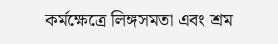কর্মক্ষেত্রে লিঙ্গসমতা এবং শ্রম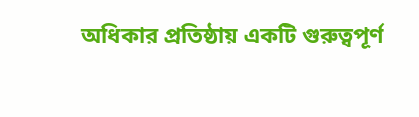অধিকার প্রতিষ্ঠায় একটি গুরুত্বপূর্ণ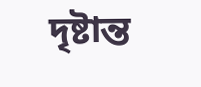দৃষ্টান্ত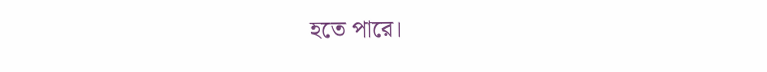হতে পারে।